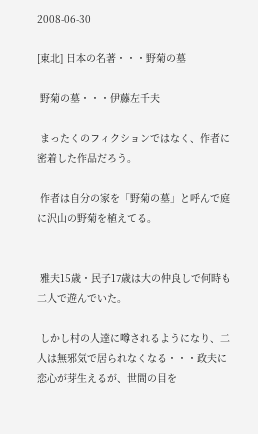2008-06-30

[東北] 日本の名著・・・野菊の墓

 野菊の墓・・・伊藤左千夫

 まったくのフィクションではなく、作者に密着した作品だろう。

 作者は自分の家を「野菊の墓」と呼んで庭に沢山の野菊を植えてる。


 雅夫15歳・民子17歳は大の仲良しで何時も二人で遊んでいた。

 しかし村の人達に噂されるようになり、二人は無邪気で居られなくなる・・・政夫に恋心が芽生えるが、世間の目を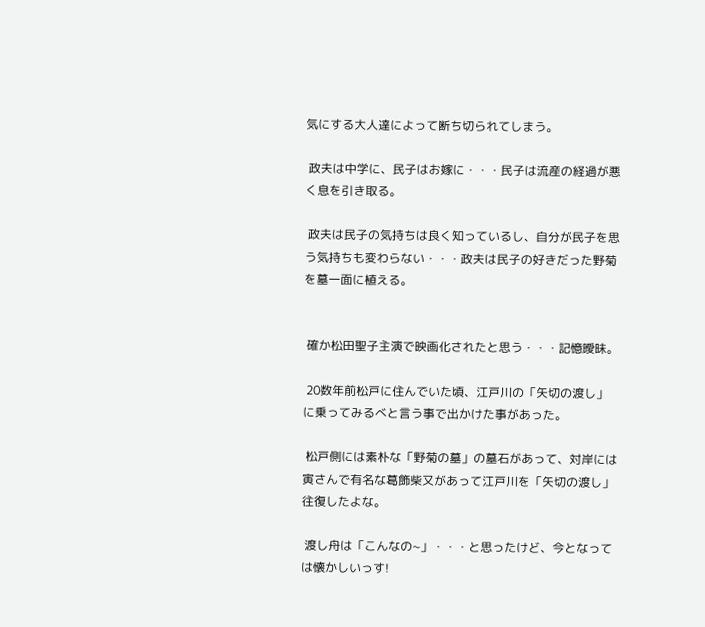気にする大人達によって断ち切られてしまう。

 政夫は中学に、民子はお嫁に・・・民子は流産の経過が悪く息を引き取る。

 政夫は民子の気持ちは良く知っているし、自分が民子を思う気持ちも変わらない・・・政夫は民子の好きだった野菊を墓一面に植える。


 確か松田聖子主演で映画化されたと思う・・・記憶曖昧。

 20数年前松戸に住んでいた頃、江戸川の「矢切の渡し」に乗ってみるべと言う事で出かけた事があった。

 松戸側には素朴な「野菊の墓」の墓石があって、対岸には寅さんで有名な葛飾柴又があって江戸川を「矢切の渡し」往復したよな。

 渡し舟は「こんなの~」・・・と思ったけど、今となっては懐かしいっす!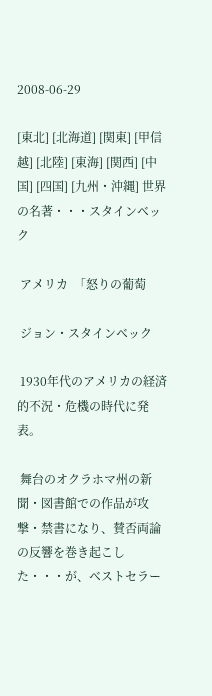2008-06-29

[東北] [北海道] [関東] [甲信越] [北陸] [東海] [関西] [中国] [四国] [九州・沖縄] 世界の名著・・・スタインベック

 アメリカ  「怒りの葡萄

 ジョン・スタインベック

 1930年代のアメリカの経済的不況・危機の時代に発表。

 舞台のオクラホマ州の新聞・図書館での作品が攻撃・禁書になり、賛否両論の反響を巻き起こした・・・が、ベストセラー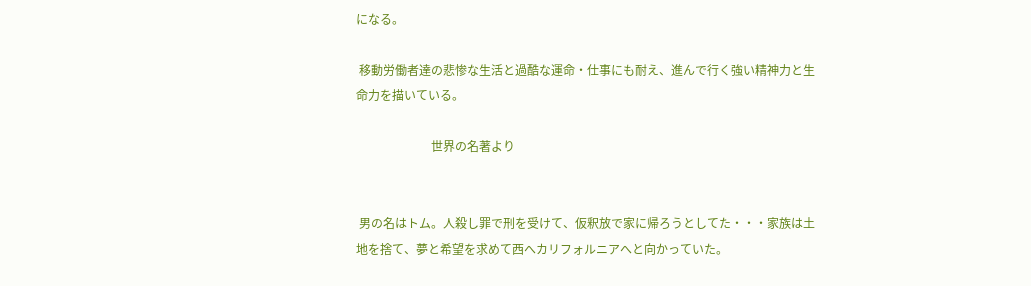になる。

 移動労働者達の悲惨な生活と過酷な運命・仕事にも耐え、進んで行く強い精神力と生命力を描いている。

                         世界の名著より


 男の名はトム。人殺し罪で刑を受けて、仮釈放で家に帰ろうとしてた・・・家族は土地を捨て、夢と希望を求めて西へカリフォルニアへと向かっていた。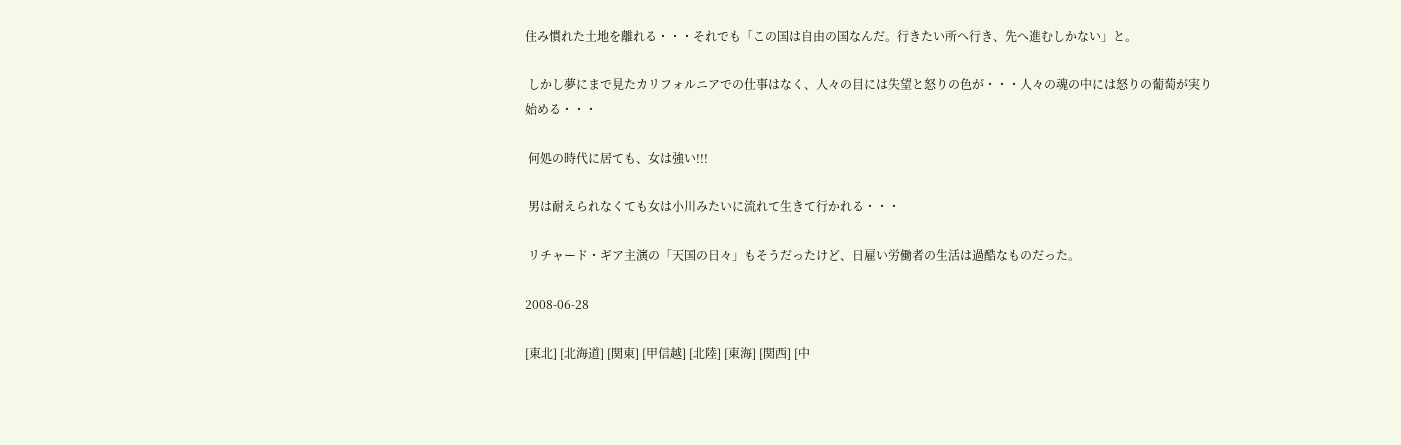住み慣れた土地を離れる・・・それでも「この国は自由の国なんだ。行きたい所へ行き、先へ進むしかない」と。

 しかし夢にまで見たカリフォルニアでの仕事はなく、人々の目には失望と怒りの色が・・・人々の魂の中には怒りの葡萄が実り始める・・・

 何処の時代に居ても、女は強い!!!

 男は耐えられなくても女は小川みたいに流れて生きて行かれる・・・

 リチャード・ギア主演の「天国の日々」もそうだったけど、日雇い労働者の生活は過酷なものだった。

2008-06-28

[東北] [北海道] [関東] [甲信越] [北陸] [東海] [関西] [中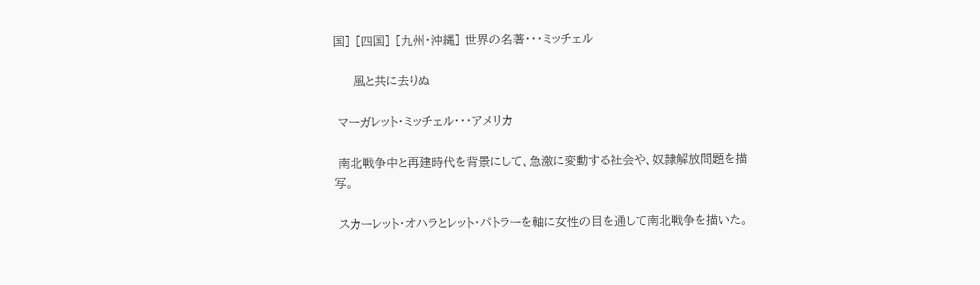国] [四国] [九州・沖縄] 世界の名著・・・ミッチェル

     風と共に去りぬ

 マーガレット・ミッチェル・・・アメリカ

 南北戦争中と再建時代を背景にして、急激に変動する社会や、奴隷解放問題を描写。

 スカーレット・オハラとレット・パトラーを軸に女性の目を通して南北戦争を描いた。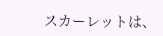スカーレットは、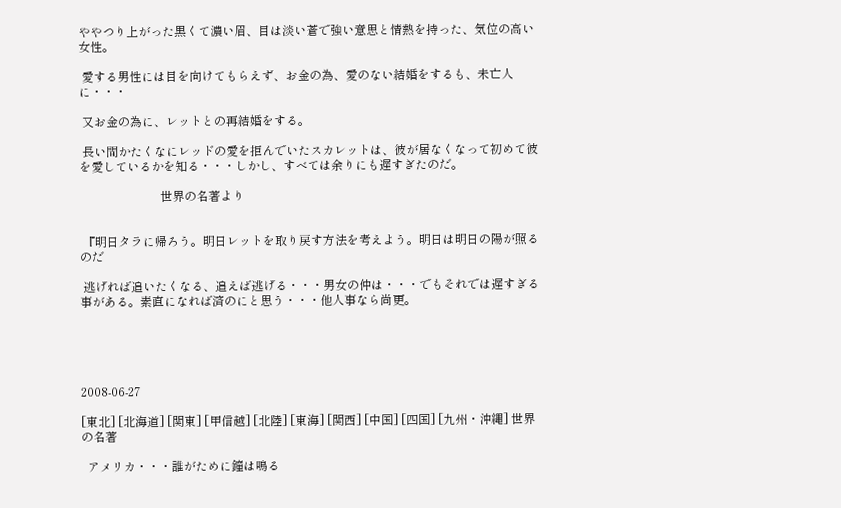ややつり上がった黒くて濃い眉、目は淡い蒼で強い意思と情熱を持った、気位の高い女性。

 愛する男性には目を向けてもらえず、お金の為、愛のない結婚をするも、未亡人に・・・

 又お金の為に、レットとの再結婚をする。

 長い間かたくなにレッドの愛を拒んでいたスカレットは、彼が居なくなって初めて彼を愛しているかを知る・・・しかし、すべては余りにも遅すぎたのだ。

                           世界の名著より


 『明日タラに帰ろう。明日レットを取り戻す方法を考えよう。明日は明日の陽が照るのだ

 逃げれば追いたくなる、追えば逃げる・・・男女の仲は・・・でもそれでは遅すぎる事がある。素直になれば済のにと思う・・・他人事なら尚更。





2008-06-27

[東北] [北海道] [関東] [甲信越] [北陸] [東海] [関西] [中国] [四国] [九州・沖縄] 世界の名著

  アメリカ・・・誰がために鐘は鳴る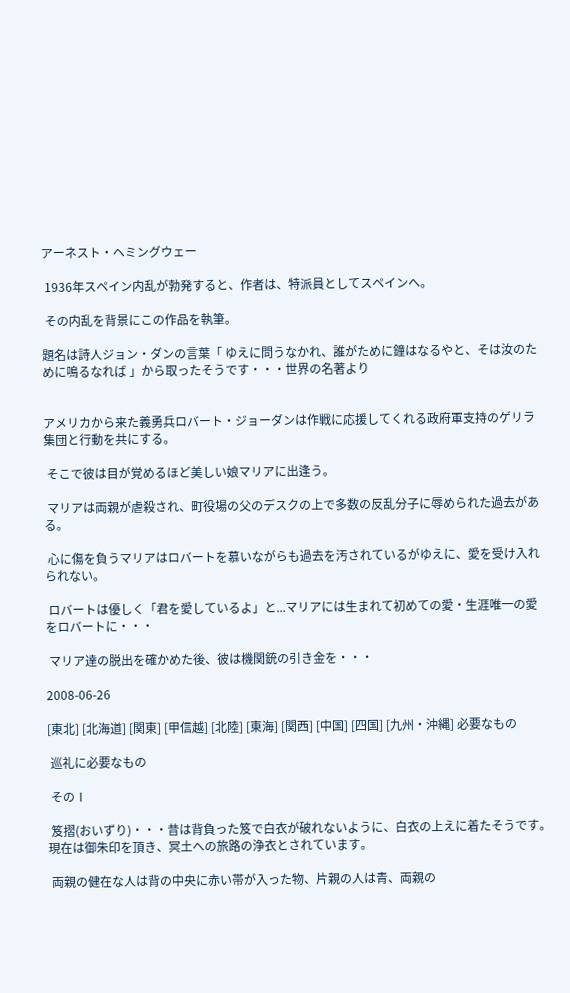アーネスト・ヘミングウェー

 1936年スペイン内乱が勃発すると、作者は、特派員としてスペインへ。

 その内乱を背景にこの作品を執筆。

題名は詩人ジョン・ダンの言葉「 ゆえに問うなかれ、誰がために鐘はなるやと、そは汝のために鳴るなれば 」から取ったそうです・・・世界の名著より


アメリカから来た義勇兵ロバート・ジョーダンは作戦に応援してくれる政府軍支持のゲリラ集団と行動を共にする。

 そこで彼は目が覚めるほど美しい娘マリアに出逢う。

 マリアは両親が虐殺され、町役場の父のデスクの上で多数の反乱分子に辱められた過去がある。

 心に傷を負うマリアはロバートを慕いながらも過去を汚されているがゆえに、愛を受け入れられない。

 ロバートは優しく「君を愛しているよ」と...マリアには生まれて初めての愛・生涯唯一の愛をロバートに・・・

 マリア達の脱出を確かめた後、彼は機関銃の引き金を・・・

2008-06-26

[東北] [北海道] [関東] [甲信越] [北陸] [東海] [関西] [中国] [四国] [九州・沖縄] 必要なもの

 巡礼に必要なもの

 そのⅠ

 笈摺(おいずり)・・・昔は背負った笈で白衣が破れないように、白衣の上えに着たそうです。現在は御朱印を頂き、冥土への旅路の浄衣とされています。

 両親の健在な人は背の中央に赤い帯が入った物、片親の人は青、両親の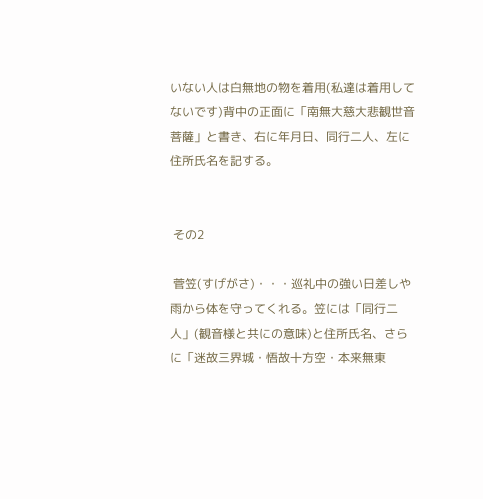いない人は白無地の物を着用(私達は着用してないです)背中の正面に「南無大慈大悲観世音菩薩」と書き、右に年月日、同行二人、左に住所氏名を記する。


 その2

 菅笠(すげがさ)・・・巡礼中の強い日差しや雨から体を守ってくれる。笠には「同行二人」(観音様と共にの意味)と住所氏名、さらに「迷故三界城・悟故十方空・本来無東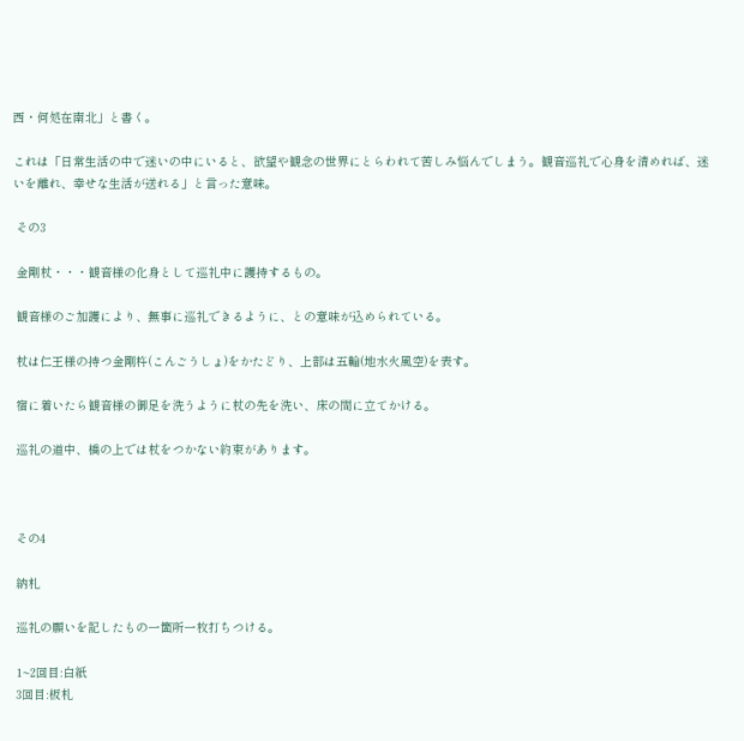西・何処在南北」と書く。

これは「日常生活の中で迷いの中にいると、欲望や観念の世界にとらわれて苦しみ悩んでしまう。観音巡礼で心身を清めれば、迷いを離れ、幸せな生活が送れる」と言った意味。

 その3

 金剛杖・・・観音様の化身として巡礼中に護持するもの。

 観音様のご加護により、無事に巡礼できるように、との意味が込められている。

 杖は仁王様の持つ金剛杵(こんごうしょ)をかたどり、上部は五輪(地水火風空)を表す。

 宿に着いたら観音様の御足を洗うように杖の先を洗い、床の間に立てかける。

 巡礼の道中、橋の上では杖をつかない約束があります。



 その4

 納札

 巡礼の願いを記したもの一箇所一枚打ちつける。

 1~2回目:白紙
 3回目:板札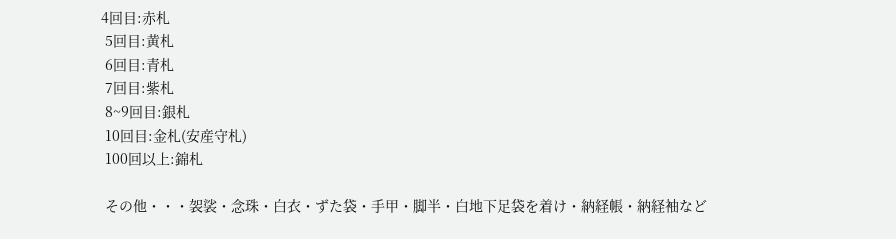4回目:赤札
 5回目:黄札
 6回目:青札
 7回目:紫札
 8~9回目:銀札
 10回目:金札(安産守札)
 100回以上:錦札

 その他・・・袈裟・念珠・白衣・ずた袋・手甲・脚半・白地下足袋を着け・納経帳・納経袖など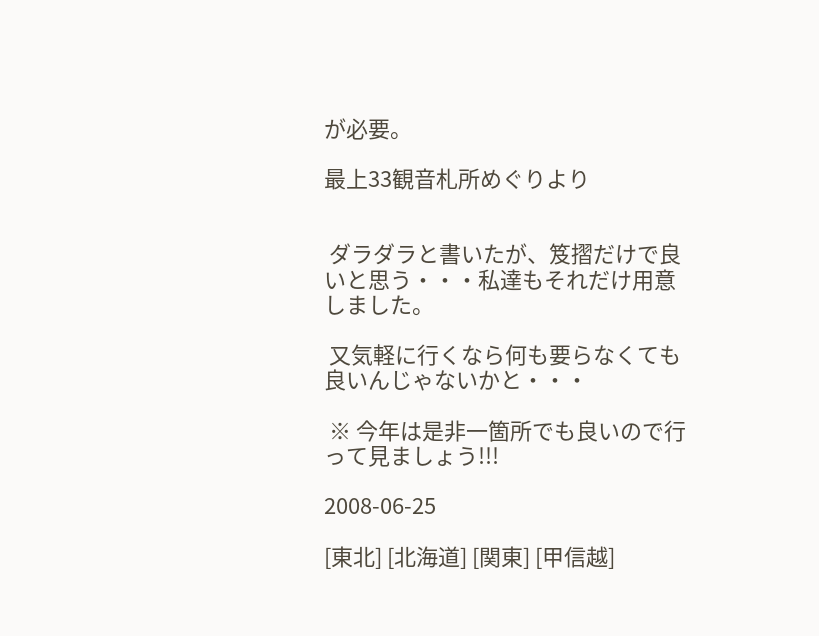が必要。

最上33観音札所めぐりより


 ダラダラと書いたが、笈摺だけで良いと思う・・・私達もそれだけ用意しました。

 又気軽に行くなら何も要らなくても良いんじゃないかと・・・

 ※ 今年は是非一箇所でも良いので行って見ましょう!!!

2008-06-25

[東北] [北海道] [関東] [甲信越]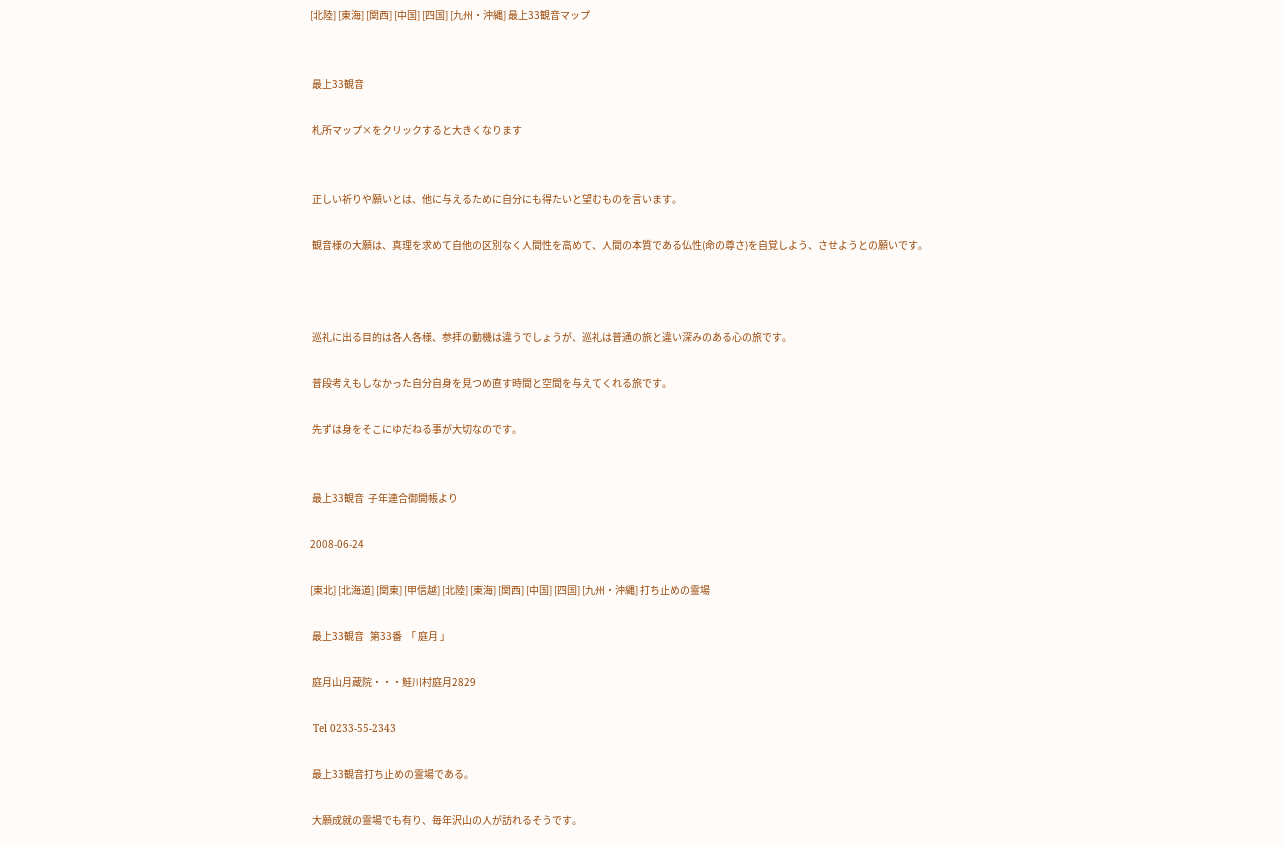[北陸] [東海] [関西] [中国] [四国] [九州・沖縄] 最上33観音マップ


 最上33観音

 札所マップ×をクリックすると大きくなります


 正しい祈りや願いとは、他に与えるために自分にも得たいと望むものを言います。

 観音様の大願は、真理を求めて自他の区別なく人間性を高めて、人間の本質である仏性(命の尊さ)を自覚しよう、させようとの願いです。



 巡礼に出る目的は各人各様、参拝の動機は違うでしょうが、巡礼は普通の旅と違い深みのある心の旅です。

 普段考えもしなかった自分自身を見つめ直す時間と空間を与えてくれる旅です。

 先ずは身をそこにゆだねる事が大切なのです。


 最上33観音  子年連合御開帳より

2008-06-24

[東北] [北海道] [関東] [甲信越] [北陸] [東海] [関西] [中国] [四国] [九州・沖縄] 打ち止めの霊場

 最上33観音   第33番  「 庭月 」

 庭月山月蔵院・・・鮭川村庭月2829

 Tel 0233-55-2343

 最上33観音打ち止めの霊場である。

 大願成就の霊場でも有り、毎年沢山の人が訪れるそうです。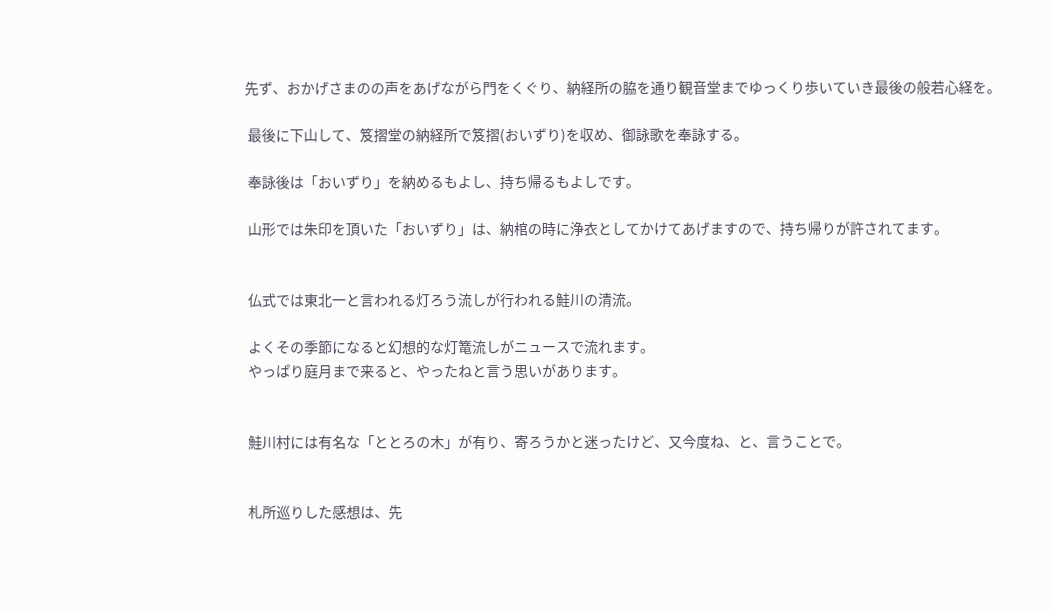先ず、おかげさまのの声をあげながら門をくぐり、納経所の脇を通り観音堂までゆっくり歩いていき最後の般若心経を。

 最後に下山して、笈摺堂の納経所で笈摺(おいずり)を収め、御詠歌を奉詠する。

 奉詠後は「おいずり」を納めるもよし、持ち帰るもよしです。

 山形では朱印を頂いた「おいずり」は、納棺の時に浄衣としてかけてあげますので、持ち帰りが許されてます。


 仏式では東北一と言われる灯ろう流しが行われる鮭川の清流。

 よくその季節になると幻想的な灯篭流しがニュースで流れます。
 やっぱり庭月まで来ると、やったねと言う思いがあります。


 鮭川村には有名な「ととろの木」が有り、寄ろうかと迷ったけど、又今度ね、と、言うことで。


 札所巡りした感想は、先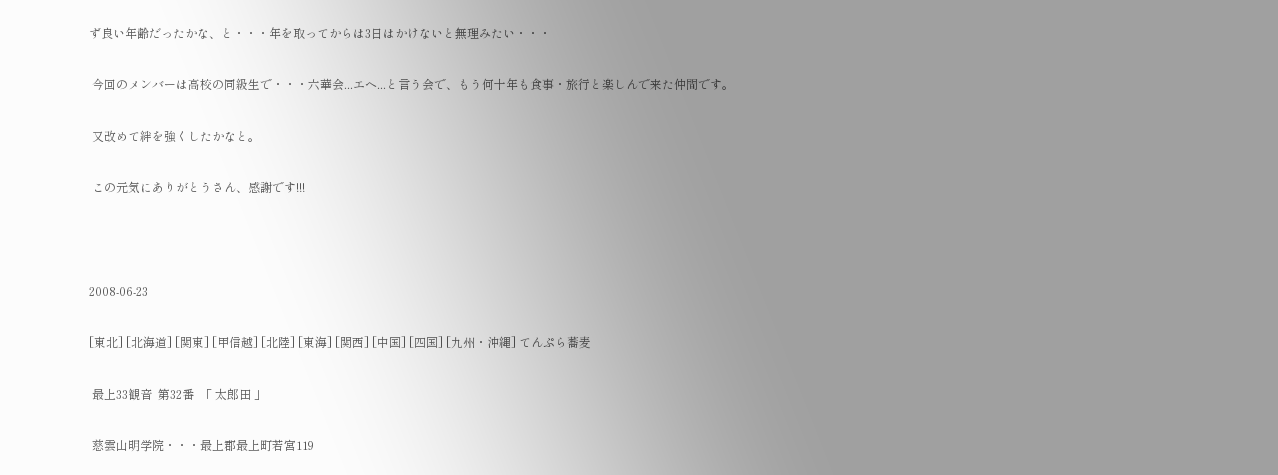ず良い年齢だったかな、と・・・年を取ってからは3日はかけないと無理みたい・・・

 今回のメンバーは高校の同級生で・・・六華会...エヘ...と言う会で、もう何十年も食事・旅行と楽しんで来た仲間です。

 又改めて絆を強くしたかなと。

 この元気にありがとうさん、感謝です!!!



2008-06-23

[東北] [北海道] [関東] [甲信越] [北陸] [東海] [関西] [中国] [四国] [九州・沖縄] てんぷら蕎麦

 最上33観音  第32番  「 太郎田 」

 慈雲山明学院・・・最上郡最上町若宮119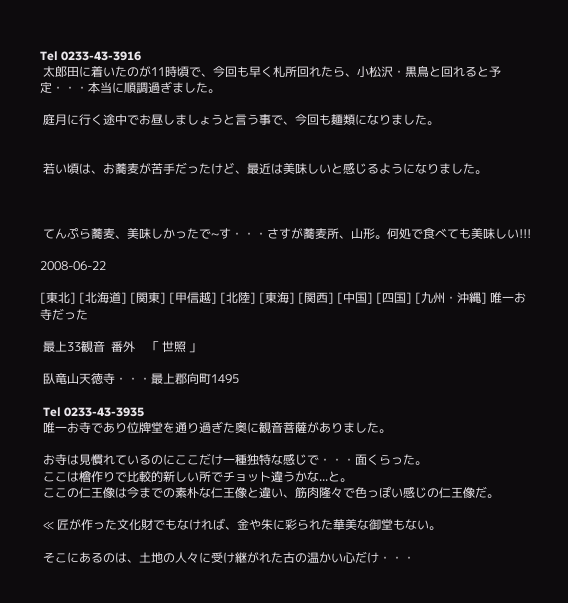Tel 0233-43-3916
 太郎田に着いたのが11時頃で、今回も早く札所回れたら、小松沢・黒鳥と回れると予定・・・本当に順調過ぎました。

 庭月に行く途中でお昼しましょうと言う事で、今回も麺類になりました。


 若い頃は、お蕎麦が苦手だったけど、最近は美味しいと感じるようになりました。



 てんぷら蕎麦、美味しかったで~す・・・さすが蕎麦所、山形。何処で食べても美味しい!!!

2008-06-22

[東北] [北海道] [関東] [甲信越] [北陸] [東海] [関西] [中国] [四国] [九州・沖縄] 唯一お寺だった

 最上33観音  番外    「 世照 」

 臥竜山天徳寺・・・最上郡向町1495

 Tel 0233-43-3935
 唯一お寺であり位牌堂を通り過ぎた奥に観音菩薩がありました。

 お寺は見慣れているのにここだけ一種独特な感じで・・・面くらった。
 ここは檜作りで比較的新しい所でチョット違うかな...と。
 ここの仁王像は今までの素朴な仁王像と違い、筋肉隆々で色っぽい感じの仁王像だ。

 ≪ 匠が作った文化財でもなければ、金や朱に彩られた華美な御堂もない。

 そこにあるのは、土地の人々に受け継がれた古の温かい心だけ・・・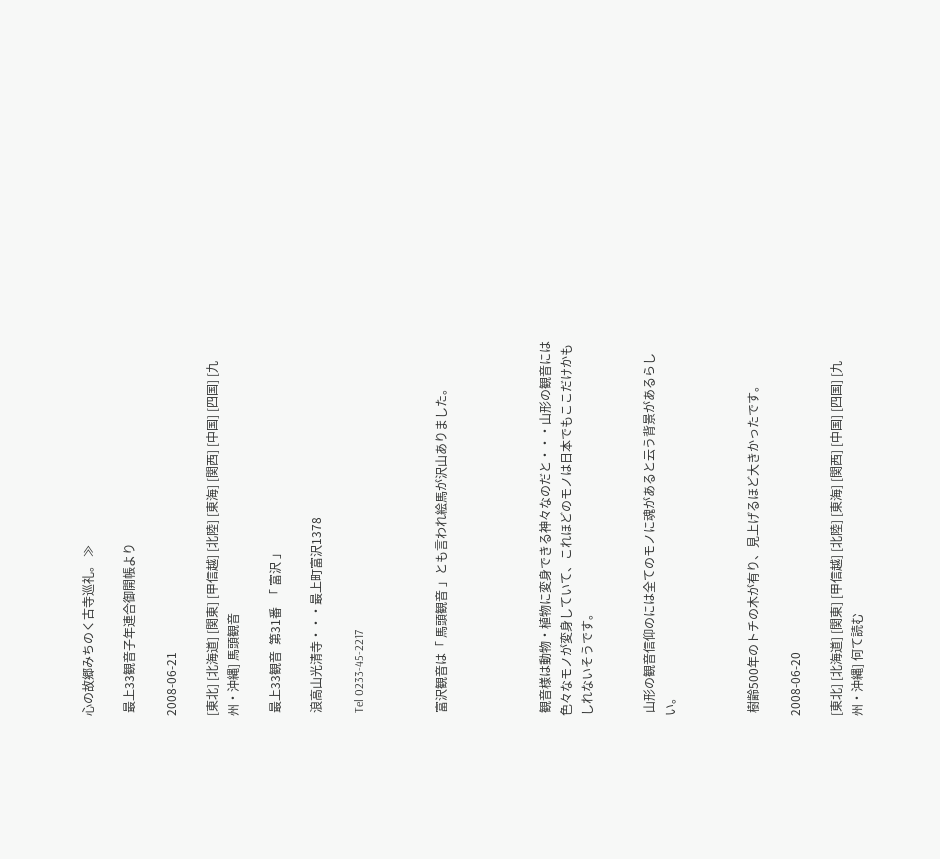心の故郷みちのく古寺巡礼。 ≫

 最上33観音子年連合御開帳より

2008-06-21

[東北] [北海道] [関東] [甲信越] [北陸] [東海] [関西] [中国] [四国] [九州・沖縄] 馬頭観音

 最上33観音  第31番  「 富沢 」

 浪高山光清寺・・・最上町富沢1378

 Tel 0233-45-2217



 富沢観音は「 馬頭観音 」とも言われ絵馬が沢山ありました。




 観音様は動物・植物に変身できる神々なのだと・・・山形の観音には色々なモノが変身していて、これほどのモノは日本でもここだけかもしれないそうです。


 山形の観音信仰のには全てのモノに魂があると云う背景があるらしい。



 樹齢500年のトチの木が有り、見上げるほど大きかったです。

2008-06-20

[東北] [北海道] [関東] [甲信越] [北陸] [東海] [関西] [中国] [四国] [九州・沖縄] 何て読む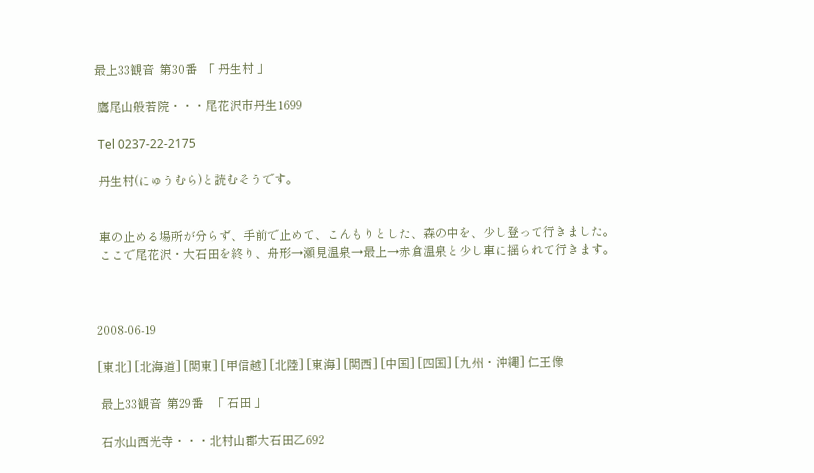最上33観音  第30番  「 丹生村 」

 鷹尾山般若院・・・尾花沢市丹生1699

 Tel 0237-22-2175

 丹生村(にゅうむら)と読むそうです。


 車の止める場所が分らず、手前で止めて、こんもりとした、森の中を、少し登って行きました。
 ここで尾花沢・大石田を終り、舟形→瀬見温泉→最上→赤倉温泉と少し車に揺られて行きます。



2008-06-19

[東北] [北海道] [関東] [甲信越] [北陸] [東海] [関西] [中国] [四国] [九州・沖縄] 仁王像

 最上33観音  第29番   「 石田 」

 石水山西光寺・・・北村山郡大石田乙692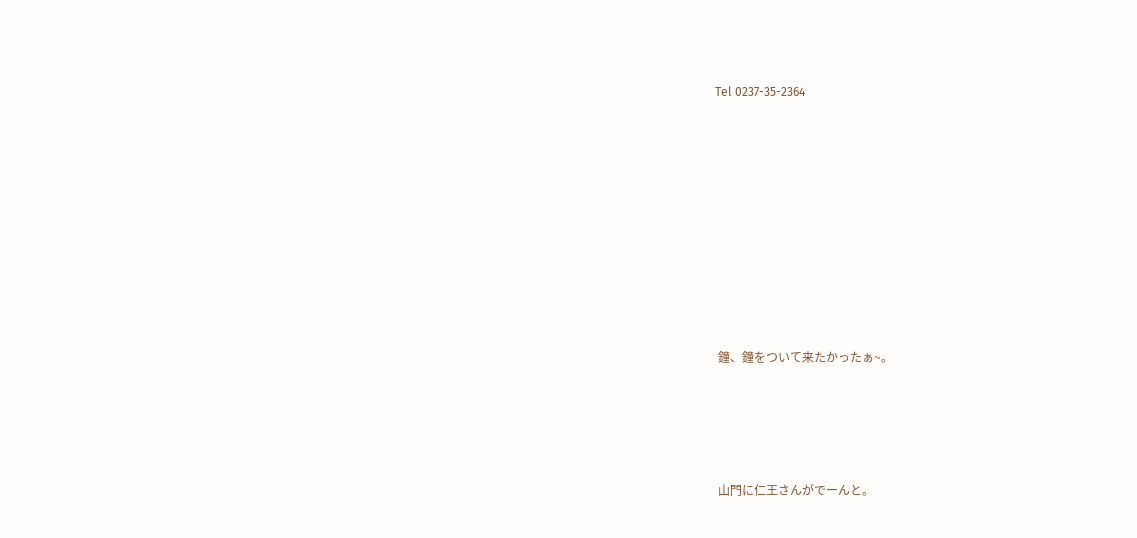Tel 0237-35-2364











 鐘、鐘をついて来たかったぁ~。





 山門に仁王さんがでーんと。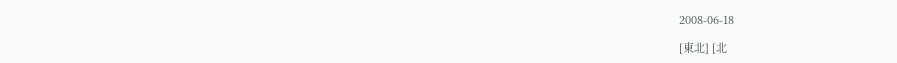2008-06-18

[東北] [北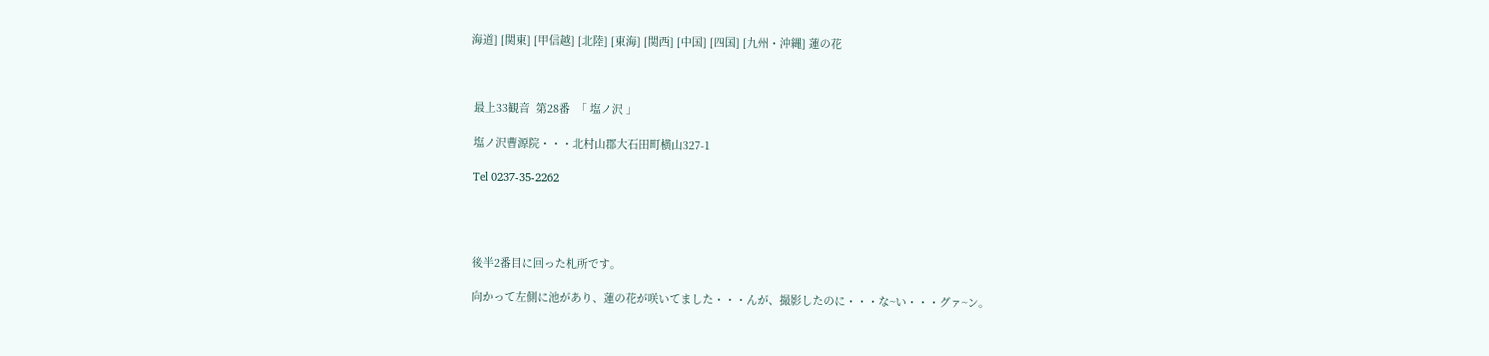海道] [関東] [甲信越] [北陸] [東海] [関西] [中国] [四国] [九州・沖縄] 蓮の花



 最上33観音  第28番  「 塩ノ沢 」

 塩ノ沢曹源院・・・北村山郡大石田町横山327-1

 Tel 0237-35-2262




 後半2番目に回った札所です。

 向かって左側に池があり、蓮の花が咲いてました・・・んが、撮影したのに・・・な~い・・・グァ~ン。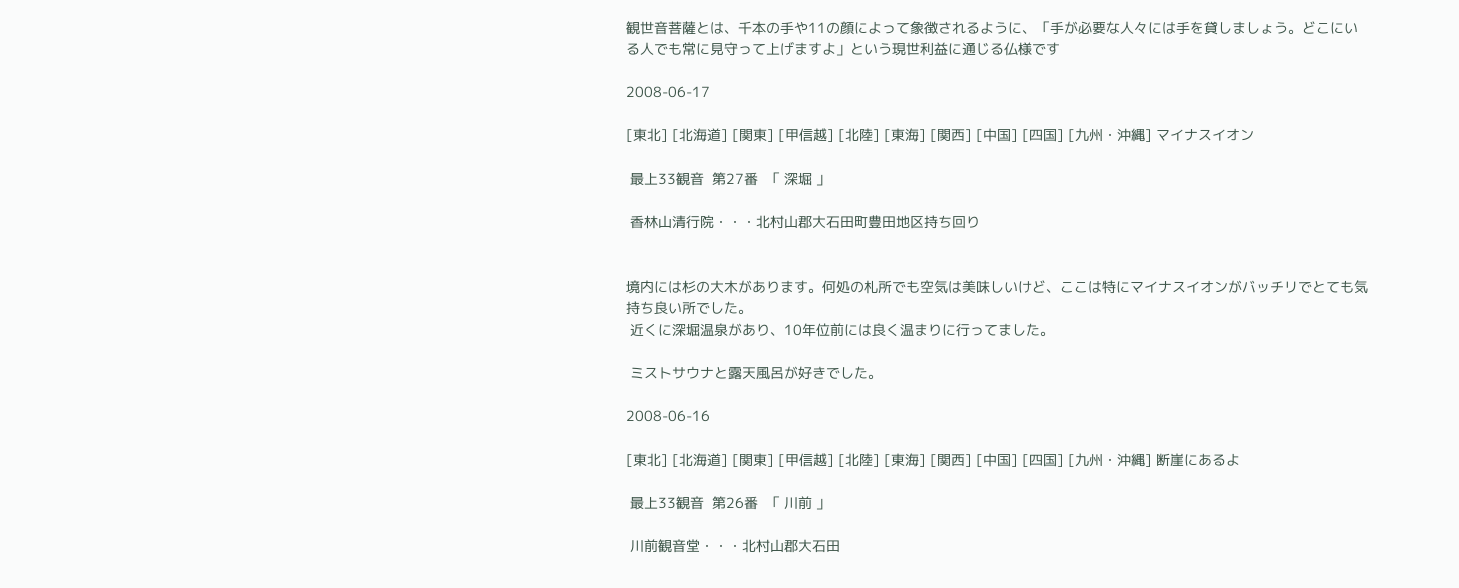観世音菩薩とは、千本の手や11の顔によって象徴されるように、「手が必要な人々には手を貸しましょう。どこにいる人でも常に見守って上げますよ」という現世利益に通じる仏様です

2008-06-17

[東北] [北海道] [関東] [甲信越] [北陸] [東海] [関西] [中国] [四国] [九州・沖縄] マイナスイオン

 最上33観音  第27番  「 深堀 」

 香林山清行院・・・北村山郡大石田町豊田地区持ち回り


境内には杉の大木があります。何処の札所でも空気は美味しいけど、ここは特にマイナスイオンがバッチリでとても気持ち良い所でした。
 近くに深堀温泉があり、10年位前には良く温まりに行ってました。

 ミストサウナと露天風呂が好きでした。

2008-06-16

[東北] [北海道] [関東] [甲信越] [北陸] [東海] [関西] [中国] [四国] [九州・沖縄] 断崖にあるよ

 最上33観音  第26番  「 川前 」

 川前観音堂・・・北村山郡大石田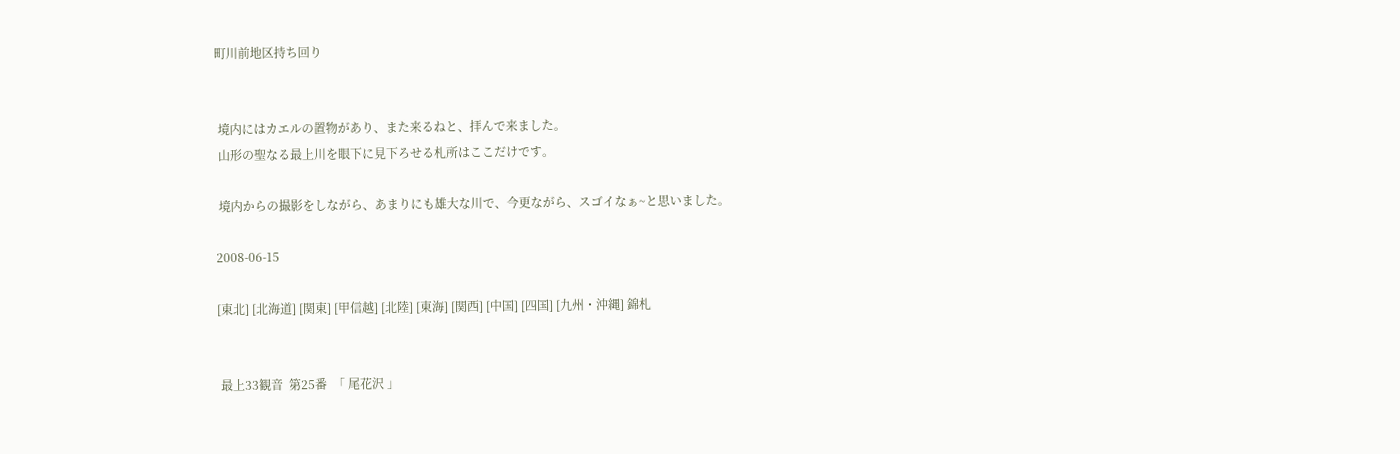町川前地区持ち回り


 境内にはカエルの置物があり、また来るねと、拝んで来ました。
 山形の聖なる最上川を眼下に見下ろせる札所はここだけです。

 境内からの撮影をしながら、あまりにも雄大な川で、今更ながら、スゴイなぁ~と思いました。

2008-06-15

[東北] [北海道] [関東] [甲信越] [北陸] [東海] [関西] [中国] [四国] [九州・沖縄] 錦札


 最上33観音  第25番  「 尾花沢 」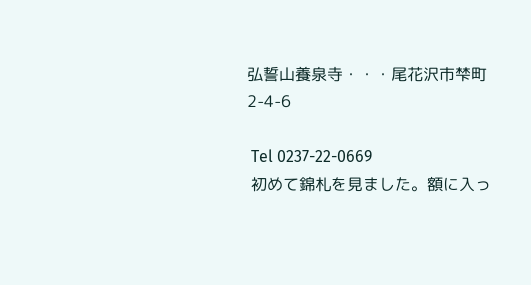弘誓山養泉寺・・・尾花沢市梺町2-4-6

 Tel 0237-22-0669
 初めて錦札を見ました。額に入っ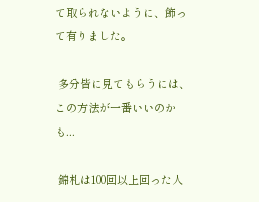て取られないように、飾って有りました。

 多分皆に見てもらうには、この方法が一番いいのかも...

 錦札は100回以上回った人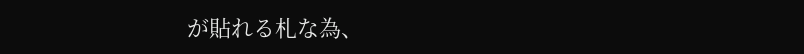が貼れる札な為、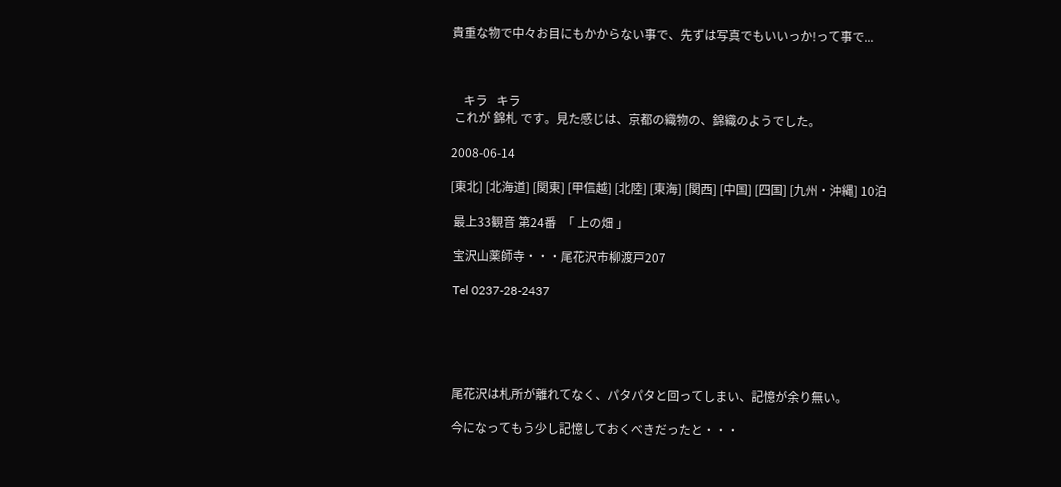貴重な物で中々お目にもかからない事で、先ずは写真でもいいっか!って事で...



    キラ   キラ
 これが 錦札 です。見た感じは、京都の織物の、錦織のようでした。

2008-06-14

[東北] [北海道] [関東] [甲信越] [北陸] [東海] [関西] [中国] [四国] [九州・沖縄] 10泊

 最上33観音 第24番  「 上の畑 」

 宝沢山薬師寺・・・尾花沢市柳渡戸207

 Tel 0237-28-2437





 尾花沢は札所が離れてなく、パタパタと回ってしまい、記憶が余り無い。

 今になってもう少し記憶しておくべきだったと・・・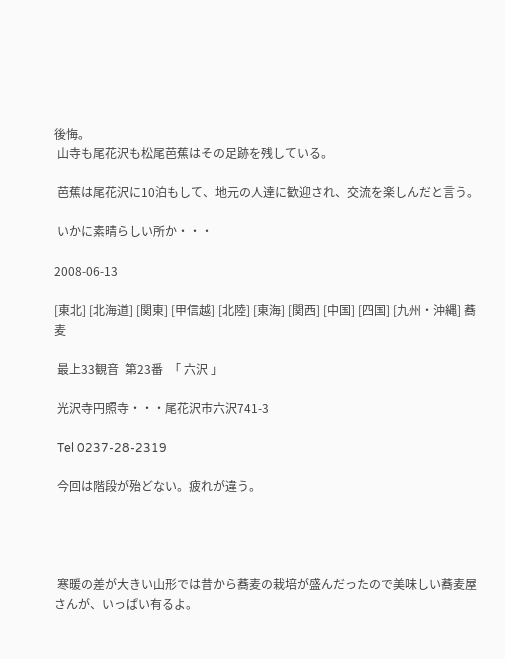後悔。
 山寺も尾花沢も松尾芭蕉はその足跡を残している。

 芭蕉は尾花沢に10泊もして、地元の人達に歓迎され、交流を楽しんだと言う。

 いかに素晴らしい所か・・・

2008-06-13

[東北] [北海道] [関東] [甲信越] [北陸] [東海] [関西] [中国] [四国] [九州・沖縄] 蕎麦

 最上33観音  第23番  「 六沢 」

 光沢寺円照寺・・・尾花沢市六沢741-3

 Tel 0237-28-2319

 今回は階段が殆どない。疲れが違う。




 寒暖の差が大きい山形では昔から蕎麦の栽培が盛んだったので美味しい蕎麦屋さんが、いっぱい有るよ。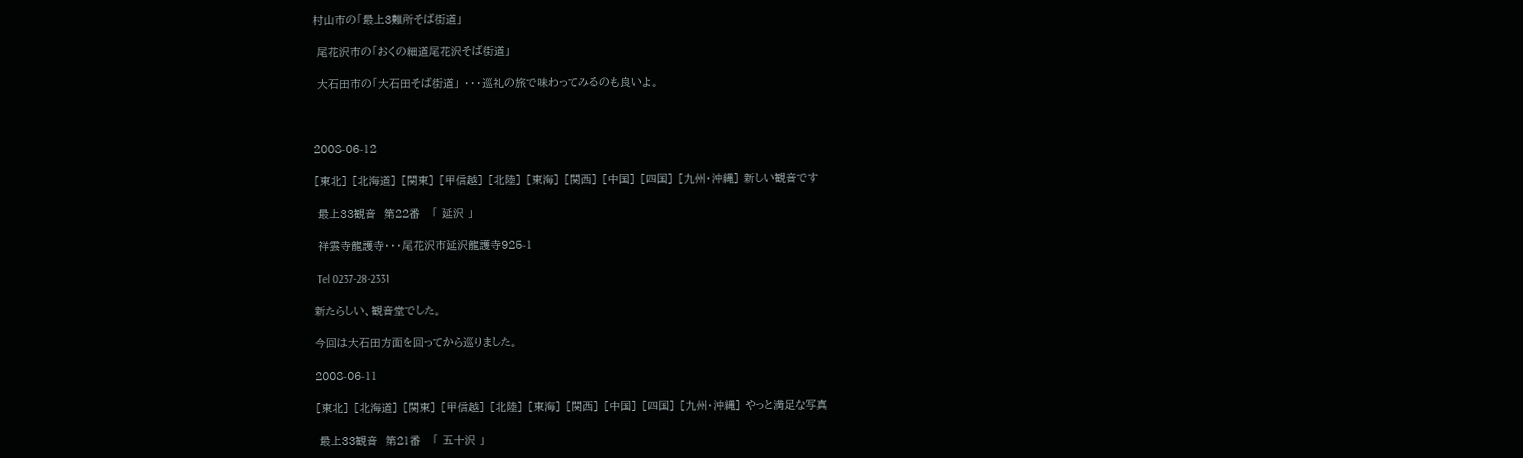村山市の「最上3難所そば街道」

 尾花沢市の「おくの細道尾花沢そば街道」

 大石田市の「大石田そば街道」 ・・・巡礼の旅で味わってみるのも良いよ。



2008-06-12

[東北] [北海道] [関東] [甲信越] [北陸] [東海] [関西] [中国] [四国] [九州・沖縄] 新しい観音です

 最上33観音  第22番   「 延沢 」

 祥雲寺龍護寺・・・尾花沢市延沢龍護寺925-1

 Tel 0237-28-2331

新たらしい、観音堂でした。

今回は大石田方面を回ってから巡りました。

2008-06-11

[東北] [北海道] [関東] [甲信越] [北陸] [東海] [関西] [中国] [四国] [九州・沖縄] やっと満足な写真

 最上33観音  第21番   「 五十沢 」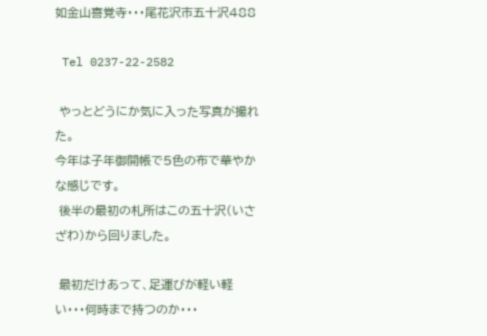如金山喜覚寺・・・尾花沢市五十沢488

 Tel 0237-22-2582

 やっとどうにか気に入った写真が撮れた。
今年は子年御開帳で5色の布で華やかな感じです。
 後半の最初の札所はこの五十沢(いさざわ)から回りました。

 最初だけあって、足運びが軽い軽い・・・何時まで持つのか・・・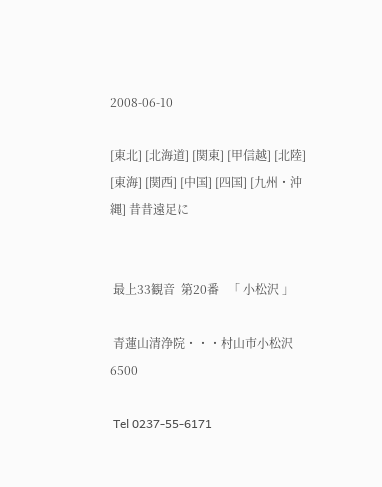2008-06-10

[東北] [北海道] [関東] [甲信越] [北陸] [東海] [関西] [中国] [四国] [九州・沖縄] 昔昔遠足に


 最上33観音  第20番   「 小松沢 」

 青蓮山清浄院・・・村山市小松沢6500

 Tel 0237-55-6171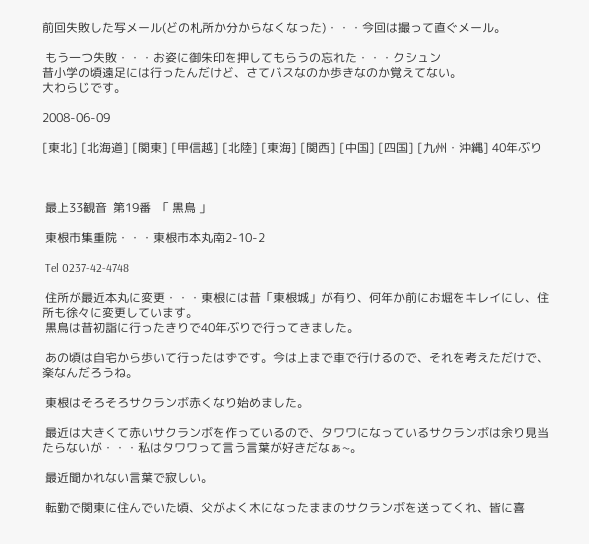前回失敗した写メール(どの札所か分からなくなった)・・・今回は撮って直ぐメール。

 もう一つ失敗・・・お姿に御朱印を押してもらうの忘れた・・・クシュン
昔小学の頃遠足には行ったんだけど、さてバスなのか歩きなのか覚えてない。
大わらじです。

2008-06-09

[東北] [北海道] [関東] [甲信越] [北陸] [東海] [関西] [中国] [四国] [九州・沖縄] 40年ぶり



 最上33観音  第19番  「 黒鳥 」

 東根市集重院・・・東根市本丸南2-10-2

 Tel 0237-42-4748

 住所が最近本丸に変更・・・東根には昔「東根城」が有り、何年か前にお堀をキレイにし、住所も徐々に変更しています。
 黒鳥は昔初詣に行ったきりで40年ぶりで行ってきました。

 あの頃は自宅から歩いて行ったはずです。今は上まで車で行けるので、それを考えただけで、楽なんだろうね。

 東根はそろそろサクランボ赤くなり始めました。

 最近は大きくて赤いサクランボを作っているので、タワワになっているサクランボは余り見当たらないが・・・私はタワワって言う言葉が好きだなぁ~。

 最近聞かれない言葉で寂しい。

 転勤で関東に住んでいた頃、父がよく木になったままのサクランボを送ってくれ、皆に喜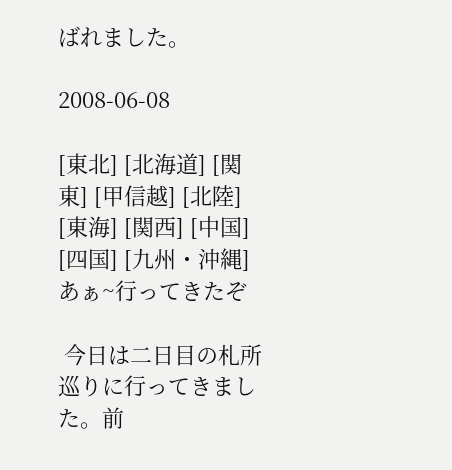ばれました。

2008-06-08

[東北] [北海道] [関東] [甲信越] [北陸] [東海] [関西] [中国] [四国] [九州・沖縄] あぁ~行ってきたぞ

 今日は二日目の札所巡りに行ってきました。前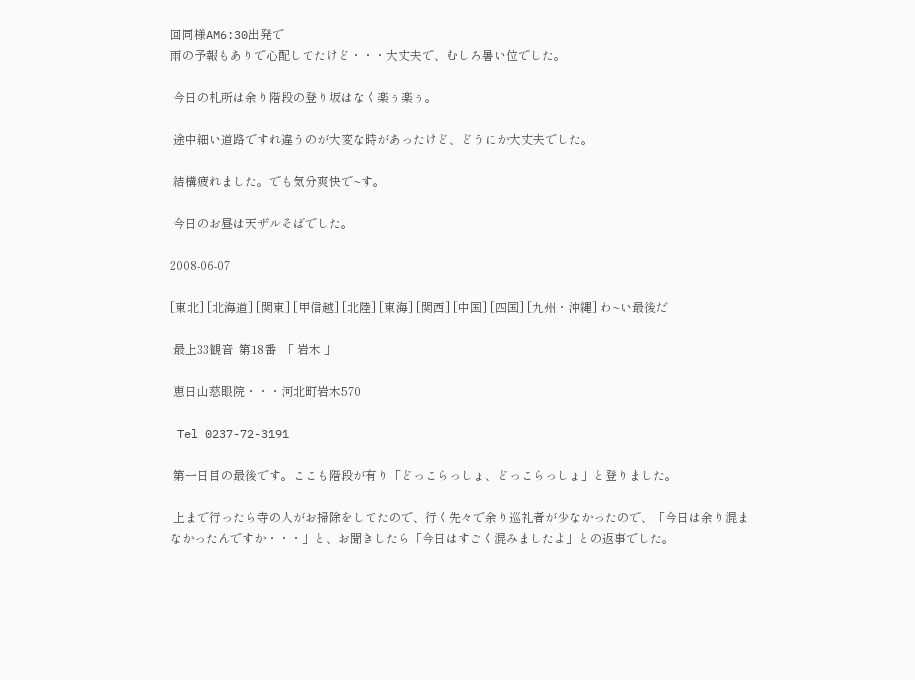回同様AM6:30出発で
雨の予報もありで心配してたけど・・・大丈夫で、むしろ暑い位でした。

 今日の札所は余り階段の登り坂はなく楽ぅ楽ぅ。

 途中細い道路ですれ違うのが大変な時があったけど、どうにか大丈夫でした。

 結構疲れました。でも気分爽快で~す。

 今日のお昼は天ザルそばでした。

2008-06-07

[東北] [北海道] [関東] [甲信越] [北陸] [東海] [関西] [中国] [四国] [九州・沖縄] わ~い最後だ

 最上33観音  第18番  「 岩木 」

 恵日山慈眼院・・・河北町岩木570

 Tel 0237-72-3191

 第一日目の最後です。ここも階段が有り「どっこらっしょ、どっこらっしょ」と登りました。

 上まで行ったら寺の人がお掃除をしてたので、行く先々で余り巡礼者が少なかったので、「今日は余り混まなかったんですか・・・」と、お聞きしたら「今日はすごく混みましたよ」との返事でした。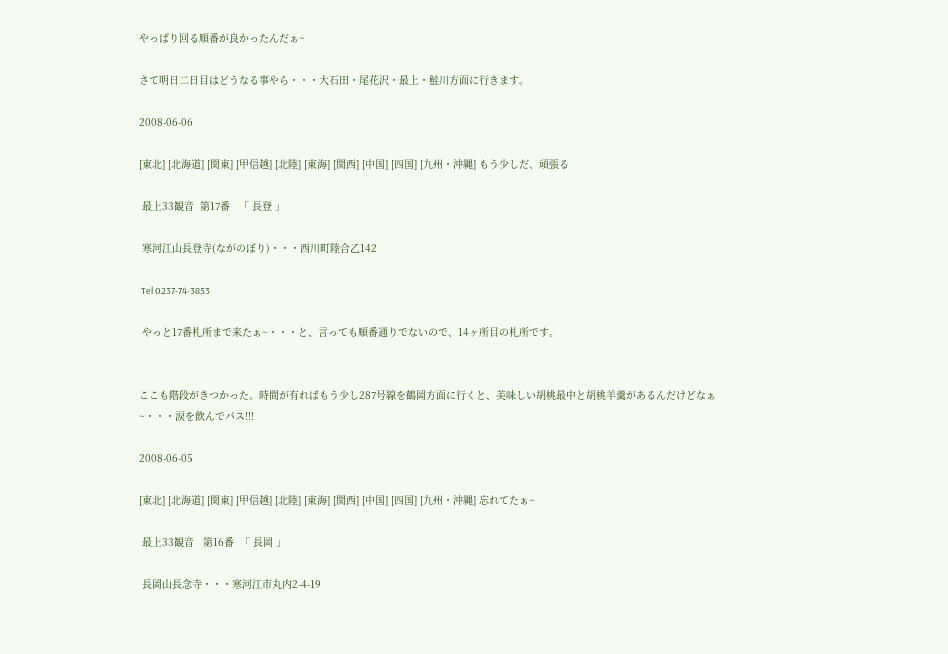やっぱり回る順番が良かったんだぁ~

さて明日二日目はどうなる事やら・・・大石田・尾花沢・最上・鮭川方面に行きます。

2008-06-06

[東北] [北海道] [関東] [甲信越] [北陸] [東海] [関西] [中国] [四国] [九州・沖縄] もう少しだ、頑張る

 最上33観音  第17番   「 長登 」

 寒河江山長登寺(ながのぼり)・・・西川町陸合乙142

 Tel 0237-74-3853

 やっと17番札所まで来たぁ~・・・と、言っても順番通りでないので、14ヶ所目の札所です。


ここも階段がきつかった。時間が有ればもう少し287号線を鶴岡方面に行くと、美味しい胡桃最中と胡桃羊羹があるんだけどなぁ~・・・涙を飲んでパス!!!

2008-06-05

[東北] [北海道] [関東] [甲信越] [北陸] [東海] [関西] [中国] [四国] [九州・沖縄] 忘れてたぁ~

 最上33観音   第16番  「 長岡 」

 長岡山長念寺・・・寒河江市丸内2-4-19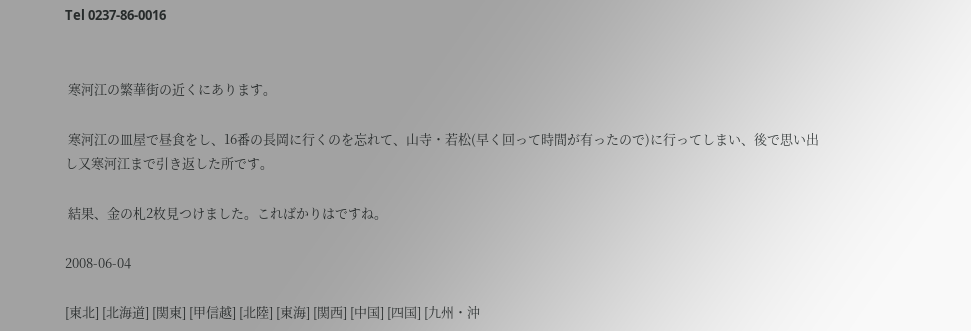Tel 0237-86-0016


 寒河江の繁華街の近くにあります。

 寒河江の皿屋で昼食をし、16番の長岡に行くのを忘れて、山寺・若松(早く回って時間が有ったので)に行ってしまい、後で思い出し又寒河江まで引き返した所です。

 結果、金の札2枚見つけました。こればかりはですね。

2008-06-04

[東北] [北海道] [関東] [甲信越] [北陸] [東海] [関西] [中国] [四国] [九州・沖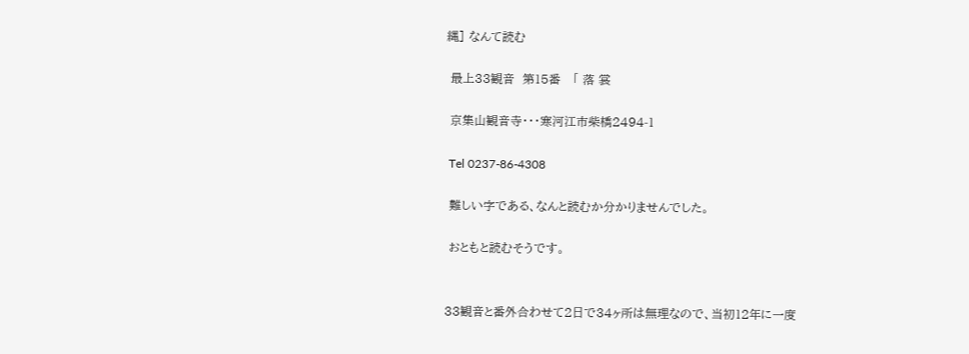縄] なんて読む

 最上33観音  第15番   「 落 裳

 京集山観音寺・・・寒河江市柴橋2494-1

 Tel 0237-86-4308

 難しい字である、なんと読むか分かりませんでした。

 おともと読むそうです。


33観音と番外合わせて2日で34ヶ所は無理なので、当初12年に一度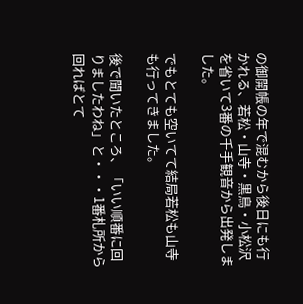の御開帳の年で混むから後日にも行かれる、若松・山寺・黒鳥・小松沢を省いて3番の千手観音から出発しました。

でもとても空いてて結局若松も山寺も行ってきました。

後で聞いたところ、「いい順番に回りましたわね」と・・・1番札所から回ればとて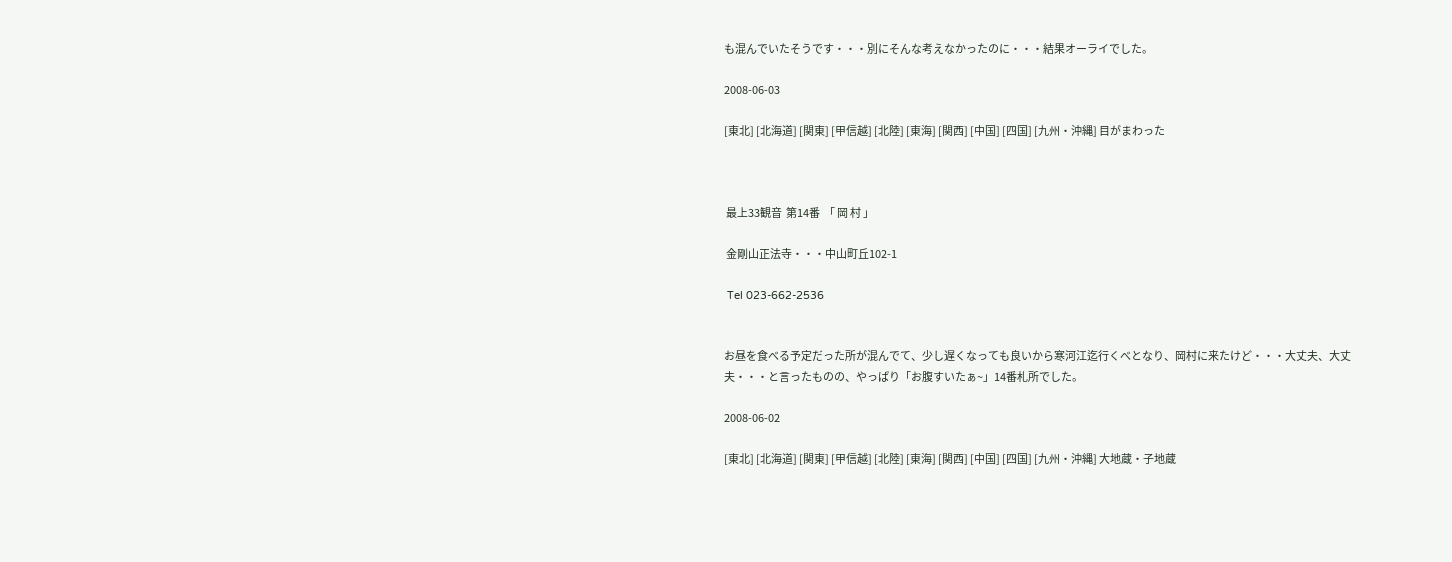も混んでいたそうです・・・別にそんな考えなかったのに・・・結果オーライでした。

2008-06-03

[東北] [北海道] [関東] [甲信越] [北陸] [東海] [関西] [中国] [四国] [九州・沖縄] 目がまわった



 最上33観音  第14番  「 岡 村 」

 金剛山正法寺・・・中山町丘102-1

 Tel 023-662-2536


お昼を食べる予定だった所が混んでて、少し遅くなっても良いから寒河江迄行くべとなり、岡村に来たけど・・・大丈夫、大丈夫・・・と言ったものの、やっぱり「お腹すいたぁ~」14番札所でした。

2008-06-02

[東北] [北海道] [関東] [甲信越] [北陸] [東海] [関西] [中国] [四国] [九州・沖縄] 大地蔵・子地蔵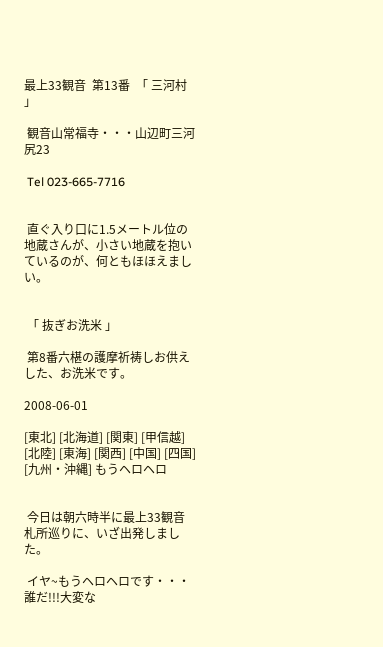最上33観音  第13番  「 三河村 」

 観音山常福寺・・・山辺町三河尻23

 Tel 023-665-7716


 直ぐ入り口に1.5メートル位の地蔵さんが、小さい地蔵を抱いているのが、何ともほほえましい。


 「 抜ぎお洗米 」

 第8番六椹の護摩祈祷しお供えした、お洗米です。

2008-06-01

[東北] [北海道] [関東] [甲信越] [北陸] [東海] [関西] [中国] [四国] [九州・沖縄] もうヘロヘロ


 今日は朝六時半に最上33観音札所巡りに、いざ出発しました。

 イヤ~もうヘロヘロです・・・誰だ!!!大変な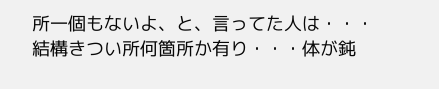所一個もないよ、と、言ってた人は・・・結構きつい所何箇所か有り・・・体が鈍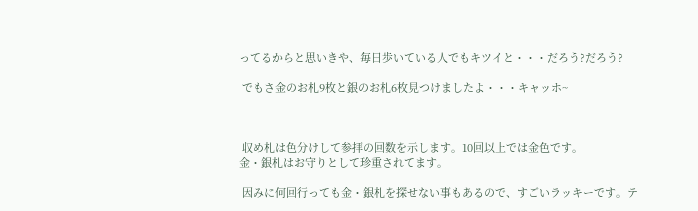ってるからと思いきや、毎日歩いている人でもキツイと・・・だろう?だろう?

 でもさ金のお札9枚と銀のお札6枚見つけましたよ・・・キャッホ~



 収め札は色分けして参拝の回数を示します。10回以上では金色です。
金・銀札はお守りとして珍重されてます。

 因みに何回行っても金・銀札を探せない事もあるので、すごいラッキーです。テ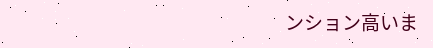ンション高いま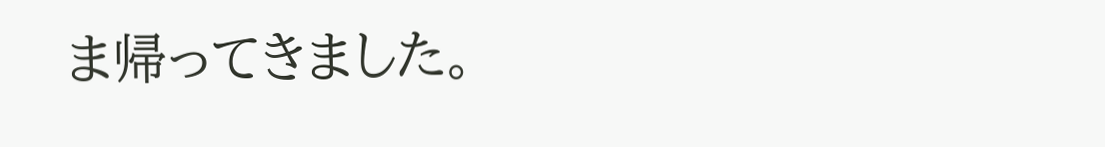ま帰ってきました。